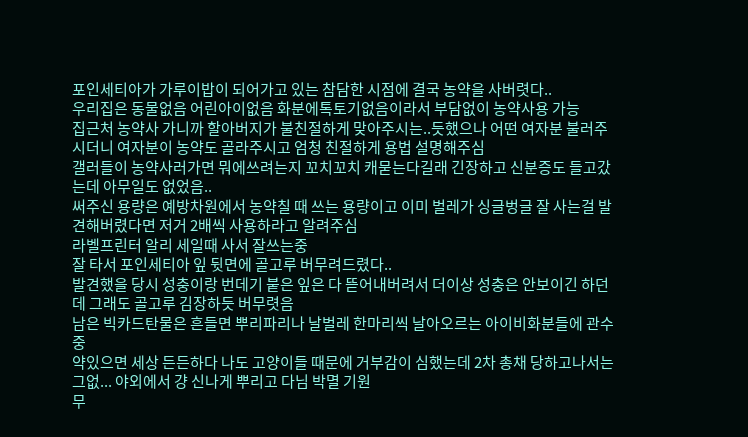포인세티아가 가루이밥이 되어가고 있는 참담한 시점에 결국 농약을 사버렷다..
우리집은 동물없음 어린아이없음 화분에톡토기없음이라서 부담없이 농약사용 가능
집근처 농약사 가니까 할아버지가 불친절하게 맞아주시는..듯했으나 어떤 여자분 불러주시더니 여자분이 농약도 골라주시고 엄청 친절하게 용법 설명해주심
갤러들이 농약사러가면 뭐에쓰려는지 꼬치꼬치 캐묻는다길래 긴장하고 신분증도 들고갔는데 아무일도 없었음..
써주신 용량은 예방차원에서 농약칠 때 쓰는 용량이고 이미 벌레가 싱글벙글 잘 사는걸 발견해버렸다면 저거 2배씩 사용하라고 알려주심
라벨프린터 알리 세일때 사서 잘쓰는중
잘 타서 포인세티아 잎 뒷면에 골고루 버무려드렸다..
발견했을 당시 성충이랑 번데기 붙은 잎은 다 뜯어내버려서 더이상 성충은 안보이긴 하던데 그래도 골고루 김장하듯 버무렷음
남은 빅카드탄물은 흔들면 뿌리파리나 날벌레 한마리씩 날아오르는 아이비화분들에 관수중
약있으면 세상 든든하다 나도 고양이들 때문에 거부감이 심했는데 2차 총채 당하고나서는 그없... 야외에서 걍 신나게 뿌리고 다님 박멸 기원
무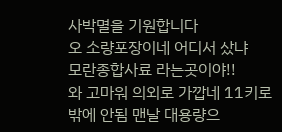사박멸을 기원합니다
오 소량포장이네 어디서 샀냐
모란종합사료 라는곳이야!!
와 고마워 의외로 가깝네 11키로밖에 안됨 맨날 대용량으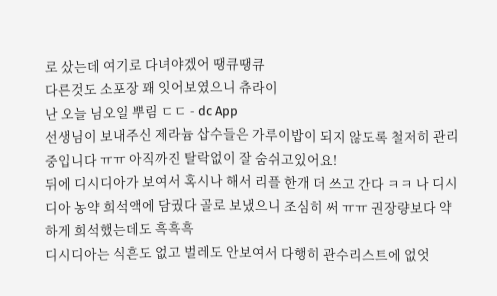로 샀는데 여기로 다녀야겠어 땡큐땡큐
다른것도 소포장 꽤 잇어보였으니 츄라이
난 오늘 님오일 뿌림 ㄷㄷ - dc App
선생님이 보내주신 제라늄 삽수들은 가루이밥이 되지 않도록 철저히 관리중입니다 ㅠㅠ 아직까진 탈락없이 잘 숨쉬고있어요!
뒤에 디시디아가 보여서 혹시나 해서 리플 한개 더 쓰고 간다 ㅋㅋ 나 디시디아 농약 희석액에 담궜다 골로 보냈으니 조심히 써 ㅠㅠ 권장량보다 약하게 희석했는데도 흑흑흑
디시디아는 식흔도 없고 벌레도 안보여서 다행히 관수리스트에 없엇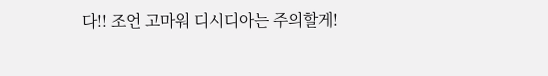다!! 조언 고마워 디시디아는 주의할게!